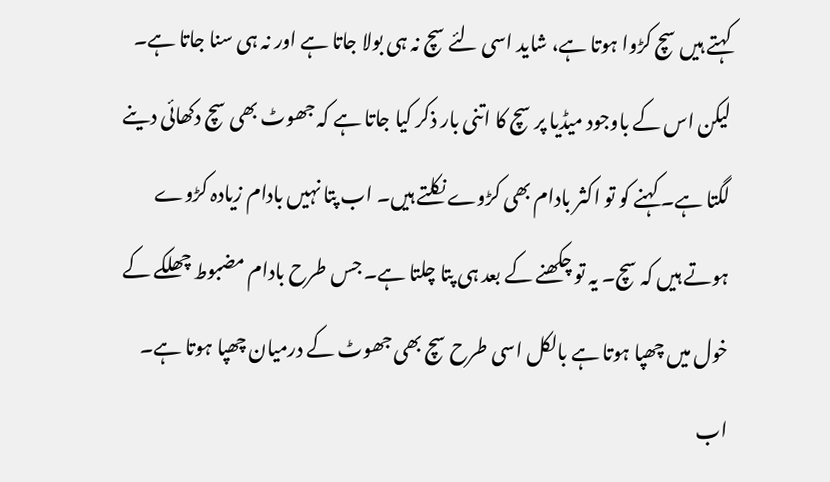کہتے ہیں سچ کڑوا ہوتا ہے، شاید اسی لئے سچ نہ ہی بولا جاتا ہے اور نہ ہی سنا جاتا ہے۔ لیکن اس کے باوجود میڈیا پر سچ کا اتنی بار ذکر کیا جاتا ہے کہ جھوٹ بھی سچ دکھائی دینے لگتا ہے۔ کہنے کو تو اکثر بادام بھی کڑوے نکلتے ہیں۔ اب پتا نہیں بادام زیادہ کڑوے ہوتے ہیں کہ سچ۔ یہ تو چکھنے کے بعد ہی پتا چلتا ہے۔ جس طرح بادام مضبوط چھلکے کے خول میں چھپا ہوتا ہے بالکل اسی طرح سچ بھی جھوٹ کے درمیان چھپا ہوتا ہے۔ اب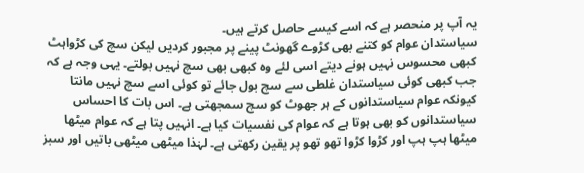یہ آپ پر منحصر ہے کہ اسے کیسے حاصل کرتے ہیں۔
سیاستدان عوام کو کتنے بھی کڑوے گھونٹ پینے پر مجبور کردیں لیکن سچ کی کڑواہٹ کبھی محسوس نہیں ہونے دیتے اسی لئے وہ کبھی بھی سچ نہیں بولتے۔ یہی وجہ ہے کہ جب کبھی کوئی سیاستدان غلطی سے سچ بول جائے تو کوئی اسے سچ نہیں مانتا کیونکہ عوام سیاستدانوں کے ہر جھوٹ کو سچ سمجھتی ہے۔ اس بات کا احساس سیاستدانوں کو بھی ہوتا ہے کہ عوام کی نفسیات کیا ہے۔ انہیں پتا ہے کہ عوام میٹھا میٹھا ہپ ہپ اور کڑوا کڑوا تھو تھو پر یقین رکھتی ہے۔ لہٰذا میٹھی میٹھی باتیں اور سبز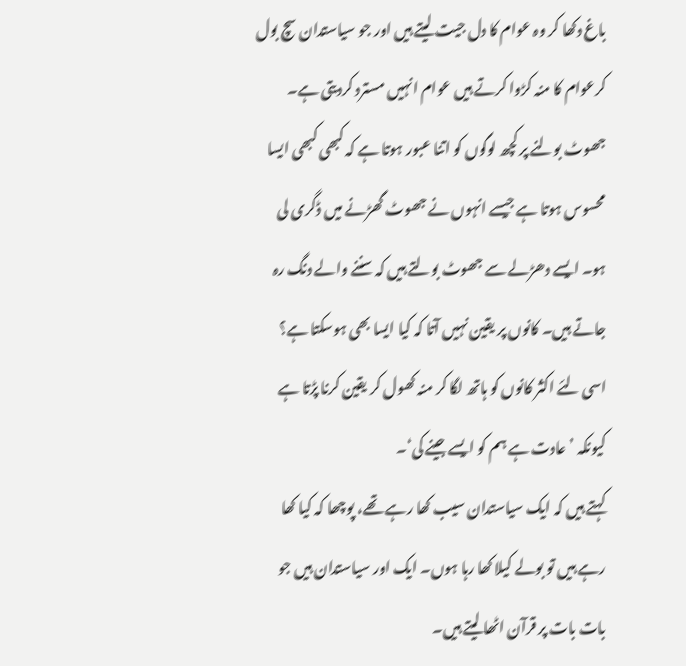باغ دکھا کر وہ عوام کا دل جیت لیتے ہیں اور جو سیاستدان سچ بول کرعوام کا منہ کڑوا کرتے ہیں عوام انہیں مسترد کردیتی ہے۔
جھوٹ بولنے پر کچھ لوگوں کو اتنا عبور ہوتا ہے کہ کبھی کبھی ایسا محسوس ہوتا ہے جیسے انہوں نے جھوٹ گھڑنے میں ڈگری لی ہو۔ ایسے دھڑلے سے جھوٹ بولتے ہیں کہ سننے والے دنگ رہ جاتے ہیں۔ کانوں پر یقین نہیں آتا کہ کیا ایسا بھی ہوسکتا ہے؟ اسی لئے اکثر کانوں کو ہاتھ لگا کر منہ کھول کر یقین کرنا پڑتا ہے کیونکہ ’عادت ہے ہم کو ایسے جینے کی‘۔
کہتے ہیں کہ ایک سیاستدان سیب کھا رہے تھے، پوچھا کہ کیا کھا رہے ہیں تو بولے کیلا کھا رہا ہوں۔ ایک اور سیاستدان ہیں جو بات بات پر قرآن اٹھا لیتے ہیں۔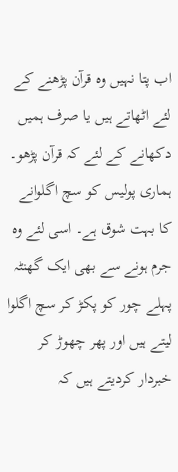اب پتا نہیں وہ قرآن پڑھنے کے لئے اٹھاتے ہیں یا صرف ہمیں دکھانے کے لئے کہ قرآن پڑھو۔
ہماری پولیس کو سچ اگلوانے کا بہت شوق ہے۔ اسی لئے وہ جرم ہونے سے بھی ایک گھنٹہ پہلے چور کو پکڑ کر سچ اگلوا لیتے ہیں اور پھر چھوڑ کر خبردار کردیتے ہیں کہ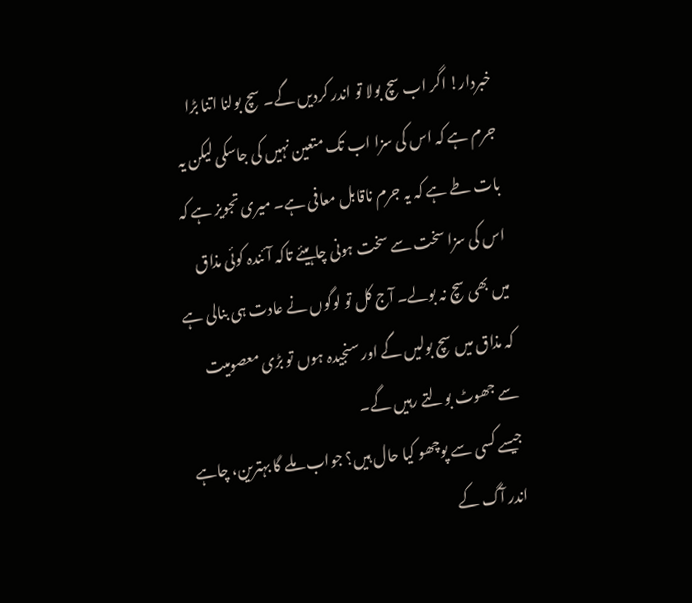خبردار! اگر اب سچ بولا تو اندر کردیں گے۔ سچ بولنا اتنا بڑا جرم ہے کہ اس کی سزا اب تک متعین نہیں کی جاسکی لیکن یہ بات طے ہے کہ یہ جرم ناقابل معافی ہے۔ میری تجویز ہے کہ اس کی سزا سخت سے سخت ہونی چاہیئے تاکہ آئندہ کوئی مذاق میں بھی سچ نہ بولے۔ آج کل تو لوگوں نے عادت ہی بنالی ہے کہ مذاق میں سچ بولیں گے اور سنجیدہ ہوں تو بڑی معصومیت سے جھوٹ بولتے رہیں گے۔
جیسے کسی سے پوچھو کیا حال ہیں؟ جواب ملے گا بہترین، چاہے اندر آگ کے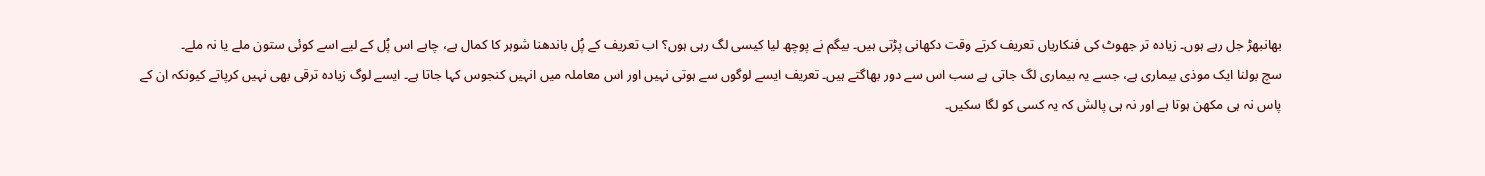بھانبھڑ جل رہے ہوں۔ زیادہ تر جھوٹ کی فنکاریاں تعریف کرتے وقت دکھانی پڑتی ہیں۔ بیگم نے پوچھ لیا کیسی لگ رہی ہوں؟ اب تعریف کے پُل باندھنا شوہر کا کمال ہے، چاہے اس پُل کے لیے اسے کوئی ستون ملے یا نہ ملے۔
سچ بولنا ایک موذی بیماری ہے، جسے یہ بیماری لگ جاتی ہے سب اس سے دور بھاگتے ہیں۔ تعریف ایسے لوگوں سے ہوتی نہیں اور اس معاملہ میں انہیں کنجوس کہا جاتا ہے۔ ایسے لوگ زیادہ ترقی بھی نہیں کرپاتے کیونکہ ان کے پاس نہ ہی مکھن ہوتا ہے اور نہ ہی پالش کہ یہ کسی کو لگا سکیں۔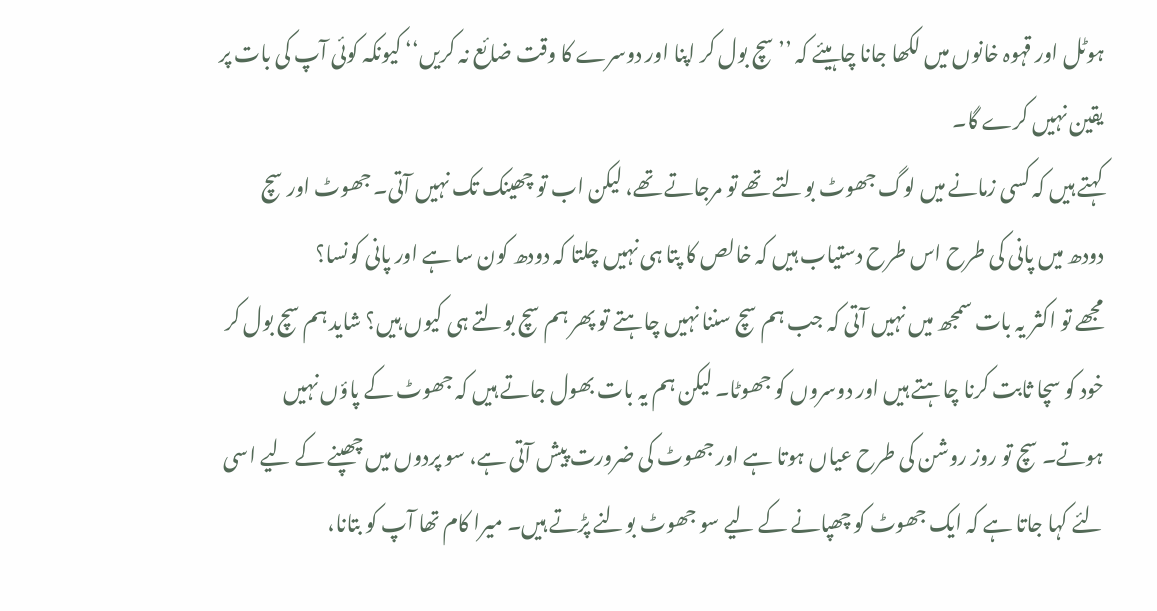ہوٹل اور قہوہ خانوں میں لکھا جانا چاہیئے کہ ’’سچ بول کر اپنا اور دوسرے کا وقت ضائع نہ کریں‘‘ کیونکہ کوئی آپ کی بات پر یقین نہیں کرے گا۔
کہتے ہیں کہ کسی زمانے میں لوگ جھوٹ بولتے تھے تو مرجاتے تھے، لیکن اب تو چھینک تک نہیں آتی۔ جھوٹ اور سچ دودھ میں پانی کی طرح اس طرح دستیاب ہیں کہ خالص کا پتا ہی نہیں چلتا کہ دودھ کون سا ہے اور پانی کونسا؟
مجھے تو اکثر یہ بات سمجھ میں نہیں آتی کہ جب ہم سچ سننا نہیں چاہتے تو پھر ہم سچ بولتے ہی کیوں ہیں؟ شاید ہم سچ بول کر خود کو سچا ثابت کرنا چاہتے ہیں اور دوسروں کو جھوٹا۔ لیکن ہم یہ بات بھول جاتے ہیں کہ جھوٹ کے پاؤں نہیں ہوتے۔ سچ تو روز روشن کی طرح عیاں ہوتا ہے اور جھوٹ کی ضرورت پیش آتی ہے، سو پردوں میں چھپنے کے لیے اسی لئے کہا جاتا ہے کہ ایک جھوٹ کو چھپانے کے لیے سو جھوٹ بولنے پڑتے ہیں۔ میرا کام تھا آپ کو بتانا،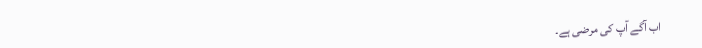اب آگے آپ کی مرضی ہے۔